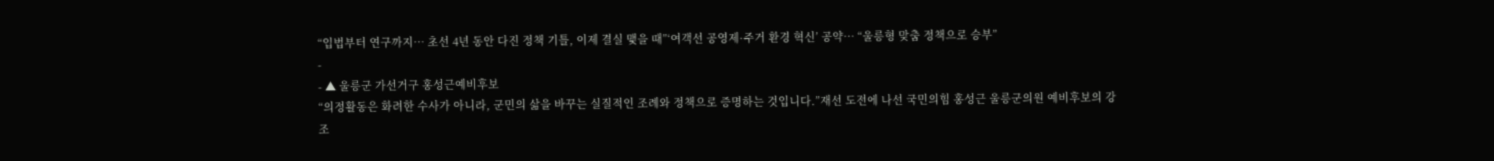“입법부터 연구까지… 초선 4년 동안 다진 정책 기틀, 이제 결실 맺을 때”‘여객선 공영제·주거 환경 혁신’ 공약… “울릉형 맞춤 정책으로 승부”
-
- ▲ 울릉군 가선거구 홍성근예비후보
“의정활동은 화려한 수사가 아니라, 군민의 삶을 바꾸는 실질적인 조례와 정책으로 증명하는 것입니다.”재선 도전에 나선 국민의힘 홍성근 울릉군의원 예비후보의 강조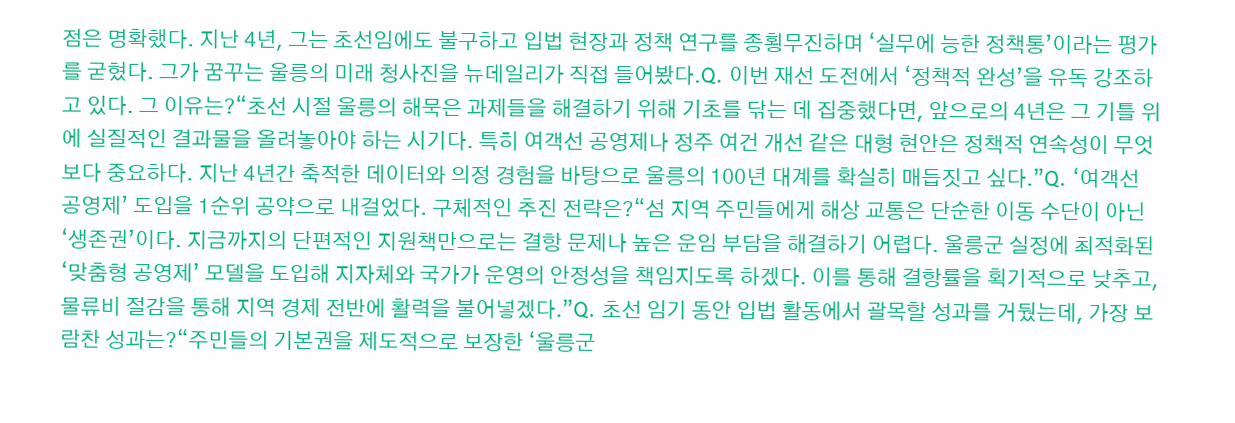점은 명확했다. 지난 4년, 그는 초선임에도 불구하고 입법 현장과 정책 연구를 종횡무진하며 ‘실무에 능한 정책통’이라는 평가를 굳혔다. 그가 꿈꾸는 울릉의 미래 청사진을 뉴데일리가 직접 들어봤다.Q. 이번 재선 도전에서 ‘정책적 완성’을 유독 강조하고 있다. 그 이유는?“초선 시절 울릉의 해묵은 과제들을 해결하기 위해 기초를 닦는 데 집중했다면, 앞으로의 4년은 그 기틀 위에 실질적인 결과물을 올려놓아야 하는 시기다. 특히 여객선 공영제나 정주 여건 개선 같은 대형 현안은 정책적 연속성이 무엇보다 중요하다. 지난 4년간 축적한 데이터와 의정 경험을 바탕으로 울릉의 100년 대계를 확실히 매듭짓고 싶다.”Q. ‘여객선 공영제’ 도입을 1순위 공약으로 내걸었다. 구체적인 추진 전략은?“섬 지역 주민들에게 해상 교통은 단순한 이동 수단이 아닌 ‘생존권’이다. 지금까지의 단편적인 지원책만으로는 결항 문제나 높은 운임 부담을 해결하기 어렵다. 울릉군 실정에 최적화된 ‘맞춤형 공영제’ 모델을 도입해 지자체와 국가가 운영의 안정성을 책임지도록 하겠다. 이를 통해 결항률을 획기적으로 낮추고, 물류비 절감을 통해 지역 경제 전반에 활력을 불어넣겠다.”Q. 초선 임기 동안 입법 활동에서 괄목할 성과를 거뒀는데, 가장 보람찬 성과는?“주민들의 기본권을 제도적으로 보장한 ‘울릉군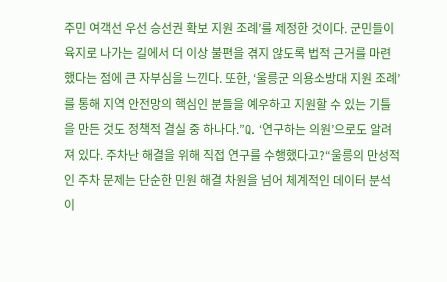주민 여객선 우선 승선권 확보 지원 조례’를 제정한 것이다. 군민들이 육지로 나가는 길에서 더 이상 불편을 겪지 않도록 법적 근거를 마련했다는 점에 큰 자부심을 느낀다. 또한, ‘울릉군 의용소방대 지원 조례’를 통해 지역 안전망의 핵심인 분들을 예우하고 지원할 수 있는 기틀을 만든 것도 정책적 결실 중 하나다.”Q. ‘연구하는 의원’으로도 알려져 있다. 주차난 해결을 위해 직접 연구를 수행했다고?“울릉의 만성적인 주차 문제는 단순한 민원 해결 차원을 넘어 체계적인 데이터 분석이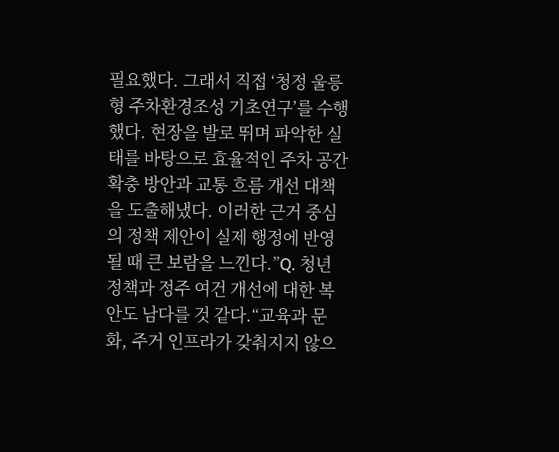필요했다. 그래서 직접 ‘청정 울릉형 주차환경조성 기초연구’를 수행했다. 현장을 발로 뛰며 파악한 실태를 바탕으로 효율적인 주차 공간 확충 방안과 교통 흐름 개선 대책을 도출해냈다. 이러한 근거 중심의 정책 제안이 실제 행정에 반영될 때 큰 보람을 느낀다.”Q. 청년 정책과 정주 여건 개선에 대한 복안도 남다를 것 같다.“교육과 문화, 주거 인프라가 갖춰지지 않으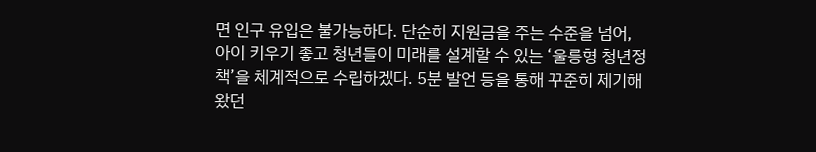면 인구 유입은 불가능하다. 단순히 지원금을 주는 수준을 넘어, 아이 키우기 좋고 청년들이 미래를 설계할 수 있는 ‘울릉형 청년정책’을 체계적으로 수립하겠다. 5분 발언 등을 통해 꾸준히 제기해왔던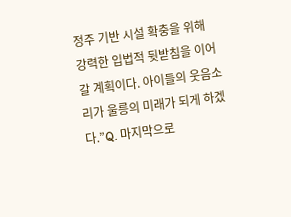정주 기반 시설 확충을 위해 강력한 입법적 뒷받침을 이어갈 계획이다. 아이들의 웃음소리가 울릉의 미래가 되게 하겠다.”Q. 마지막으로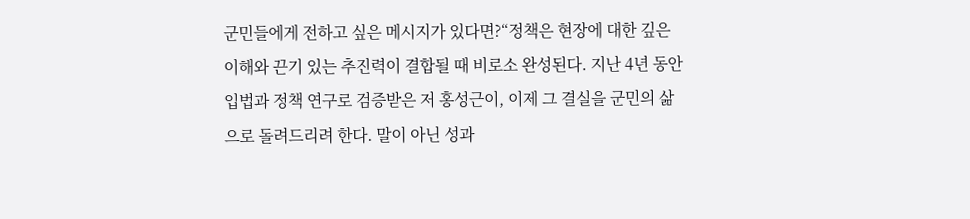군민들에게 전하고 싶은 메시지가 있다면?“정책은 현장에 대한 깊은 이해와 끈기 있는 추진력이 결합될 때 비로소 완성된다. 지난 4년 동안 입법과 정책 연구로 검증받은 저 홍성근이, 이제 그 결실을 군민의 삶으로 돌려드리려 한다. 말이 아닌 성과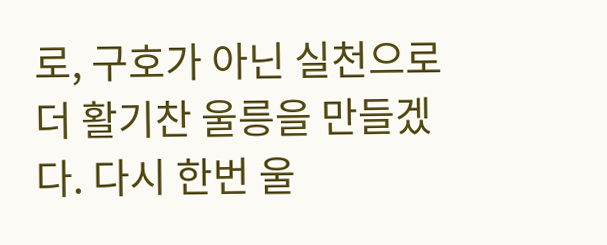로, 구호가 아닌 실천으로 더 활기찬 울릉을 만들겠다. 다시 한번 울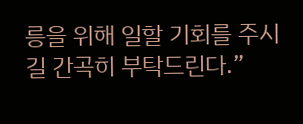릉을 위해 일할 기회를 주시길 간곡히 부탁드린다.”